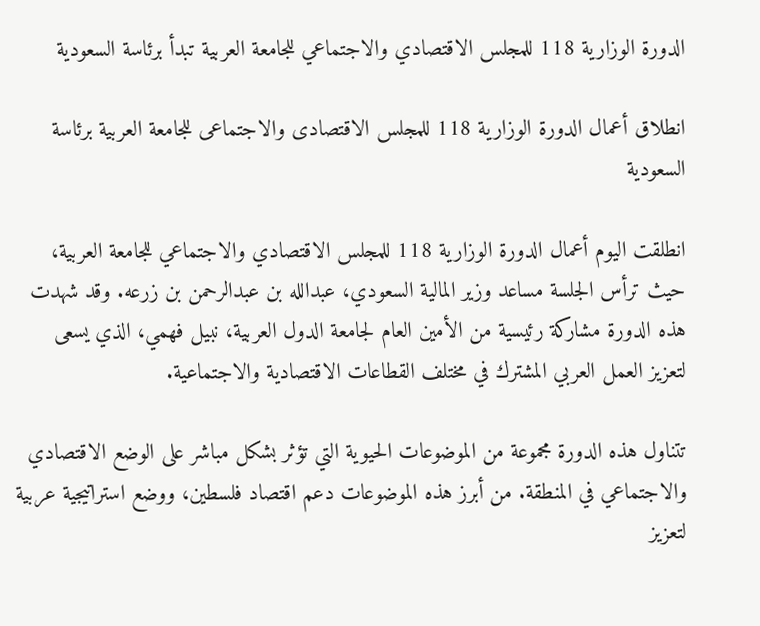الدورة الوزارية 118 للمجلس الاقتصادي والاجتماعي للجامعة العربية تبدأ برئاسة السعودية

انطلاق أعمال الدورة الوزارية 118 للمجلس الاقتصادى والاجتماعى للجامعة العربية برئاسة السعودية

انطلقت اليوم أعمال الدورة الوزارية 118 للمجلس الاقتصادي والاجتماعي للجامعة العربية، حيث ترأس الجلسة مساعد وزير المالية السعودي، عبدالله بن عبدالرحمن بن زرعه. وقد شهدت هذه الدورة مشاركة رئيسية من الأمين العام لجامعة الدول العربية، نبيل فهمي، الذي يسعى لتعزيز العمل العربي المشترك في مختلف القطاعات الاقتصادية والاجتماعية.

تتناول هذه الدورة مجموعة من الموضوعات الحيوية التي تؤثر بشكل مباشر على الوضع الاقتصادي والاجتماعي في المنطقة. من أبرز هذه الموضوعات دعم اقتصاد فلسطين، ووضع استراتيجية عربية لتعزيز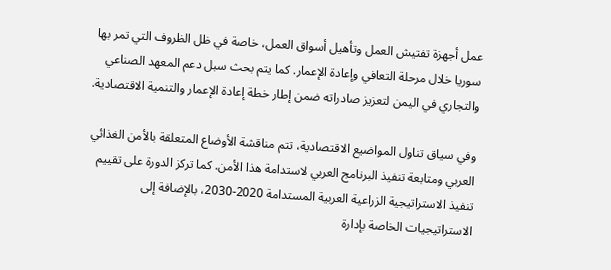عمل أجهزة تفتيش العمل وتأهيل أسواق العمل، خاصة في ظل الظروف التي تمر بها سوريا خلال مرحلة التعافي وإعادة الإعمار. كما يتم بحث سبل دعم المعهد الصناعي والتجاري في اليمن لتعزيز صادراته ضمن إطار خطة إعادة الإعمار والتنمية الاقتصادية.

وفي سياق تناول المواضيع الاقتصادية، تتم مناقشة الأوضاع المتعلقة بالأمن الغذائي العربي ومتابعة تنفيذ البرنامج العربي لاستدامة هذا الأمن. كما تركز الدورة على تقييم تنفيذ الاستراتيجية الزراعية العربية المستدامة 2020-2030، بالإضافة إلى الاستراتيجيات الخاصة بإدارة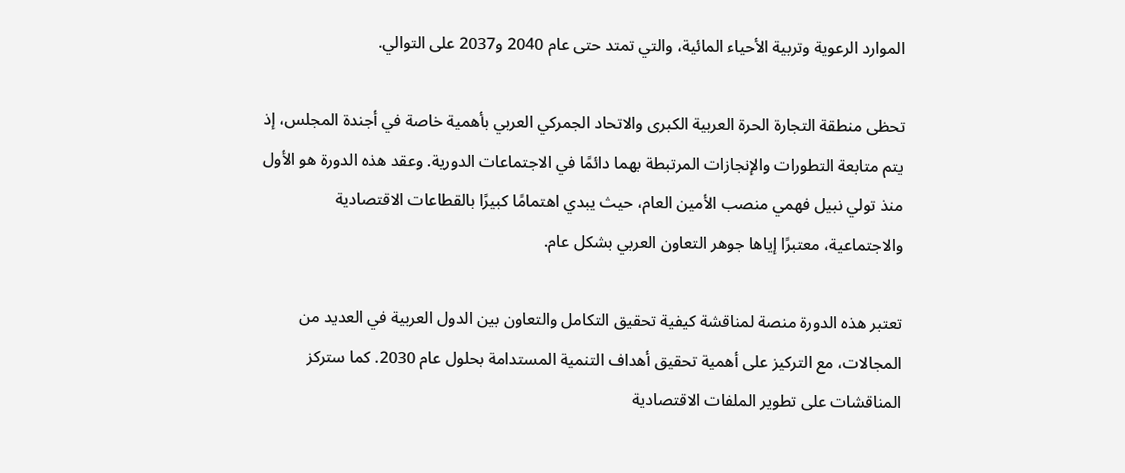الموارد الرعوية وتربية الأحياء المائية، والتي تمتد حتى عام 2040 و2037 على التوالي.

تحظى منطقة التجارة الحرة العربية الكبرى والاتحاد الجمركي العربي بأهمية خاصة في أجندة المجلس، إذ يتم متابعة التطورات والإنجازات المرتبطة بهما دائمًا في الاجتماعات الدورية. وعقد هذه الدورة هو الأول منذ تولي نبيل فهمي منصب الأمين العام، حيث يبدي اهتمامًا كبيرًا بالقطاعات الاقتصادية والاجتماعية، معتبرًا إياها جوهر التعاون العربي بشكل عام.

تعتبر هذه الدورة منصة لمناقشة كيفية تحقيق التكامل والتعاون بين الدول العربية في العديد من المجالات، مع التركيز على أهمية تحقيق أهداف التنمية المستدامة بحلول عام 2030. كما ستركز المناقشات على تطوير الملفات الاقتصادية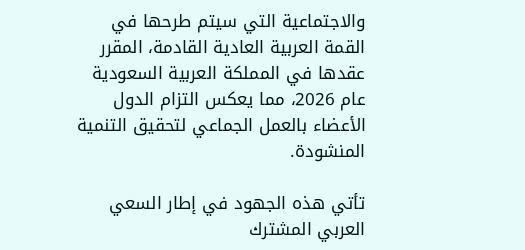والاجتماعية التي سيتم طرحها في القمة العربية العادية القادمة، المقرر عقدها في المملكة العربية السعودية عام 2026، مما يعكس التزام الدول الأعضاء بالعمل الجماعي لتحقيق التنمية المنشودة.

تأتي هذه الجهود في إطار السعي العربي المشترك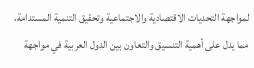لمواجهة التحديات الاقتصادية والاجتماعية وتحقيق التنمية المستدامة، مما يدل على أهمية التنسيق والتعاون بين الدول العربية في مواجهة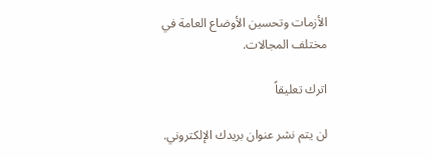الأزمات وتحسين الأوضاع العامة في مختلف المجالات.

اترك تعليقاً

لن يتم نشر عنوان بريدك الإلكتروني.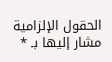الحقول الإلزامية مشار إليها بـ *